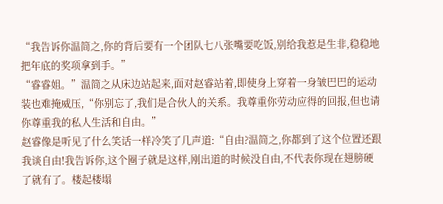“我告诉你温简之,你的背后要有一个团队七八张嘴要吃饭,别给我惹是生非,稳稳地把年底的奖项拿到手。”
“睿睿姐。”温简之从床边站起来,面对赵睿站着,即使身上穿着一身皱巴巴的运动装也难掩威压,“你别忘了,我们是合伙人的关系。我尊重你劳动应得的回报,但也请你尊重我的私人生活和自由。”
赵睿像是听见了什么笑话一样冷笑了几声道:“自由?温简之,你都到了这个位置还跟我谈自由!我告诉你,这个圈子就是这样,刚出道的时候没自由,不代表你现在翅膀硬了就有了。楼起楼塌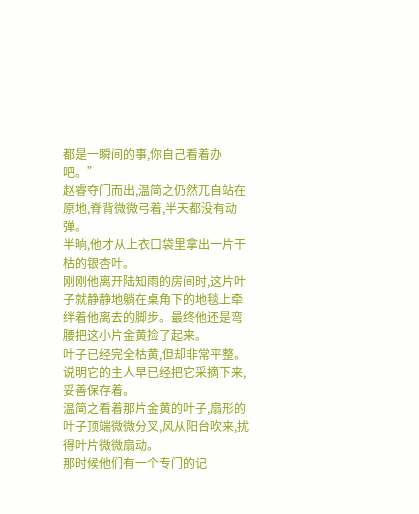都是一瞬间的事,你自己看着办吧。”
赵睿夺门而出,温简之仍然兀自站在原地,脊背微微弓着,半天都没有动弹。
半晌,他才从上衣口袋里拿出一片干枯的银杏叶。
刚刚他离开陆知雨的房间时,这片叶子就静静地躺在桌角下的地毯上牵绊着他离去的脚步。最终他还是弯腰把这小片金黄捡了起来。
叶子已经完全枯黄,但却非常平整。说明它的主人早已经把它采摘下来,妥善保存着。
温简之看着那片金黄的叶子,扇形的叶子顶端微微分叉,风从阳台吹来,扰得叶片微微扇动。
那时候他们有一个专门的记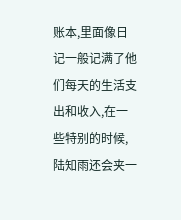账本,里面像日记一般记满了他们每天的生活支出和收入,在一些特别的时候,陆知雨还会夹一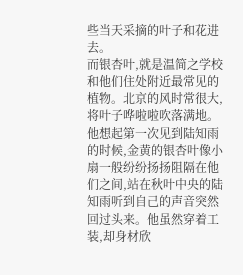些当天采摘的叶子和花进去。
而银杏叶,就是温简之学校和他们住处附近最常见的植物。北京的风时常很大,将叶子哗啦啦吹落满地。
他想起第一次见到陆知雨的时候,金黄的银杏叶像小扇一般纷纷扬扬阻隔在他们之间,站在秋叶中央的陆知雨听到自己的声音突然回过头来。他虽然穿着工装,却身材欣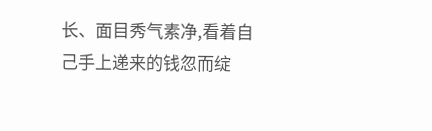长、面目秀气素净,看着自己手上递来的钱忽而绽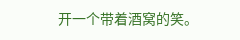开一个带着酒窝的笑。